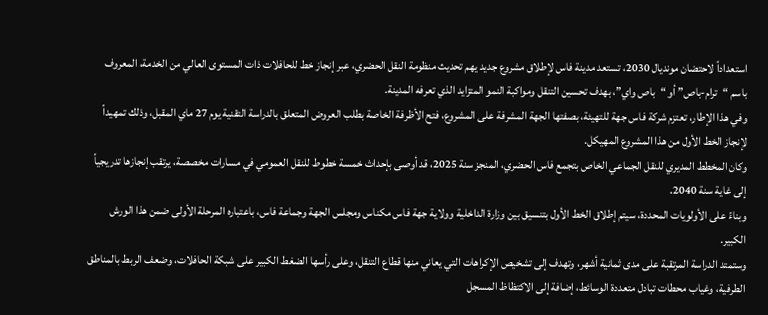استعداداً لاحتضان مونديال 2030، تستعد مدينة فاس لإطلاق مشروع جديد يهم تحديث منظومة النقل الحضري، عبر إنجاز خط للحافلات ذات المستوى العالي من الخدمة، المعروف باسم “ترام-باص” أو “باص واي”، بهدف تحسين التنقل ومواكبة النمو المتزايد الذي تعرفه المدينة.
وفي هذا الإطار، تعتزم شركة فاس جهة للتهيئة، بصفتها الجهة المشرفة على المشروع، فتح الأظرفة الخاصة بطلب العروض المتعلق بالدراسة التقنية يوم 27 ماي المقبل، وذلك تمهيداً لإنجاز الخط الأول من هذا المشروع المهيكل.
وكان المخطط المديري للنقل الجماعي الخاص بتجمع فاس الحضري، المنجز سنة 2025، قد أوصى بإحداث خمسة خطوط للنقل العمومي في مسارات مخصصة، يرتقب إنجازها تدريجياً إلى غاية سنة 2040.
وبناءً على الأولويات المحددة، سيتم إطلاق الخط الأول بتنسيق بين وزارة الداخلية وولاية جهة فاس مكناس ومجلس الجهة وجماعة فاس، باعتباره المرحلة الأولى ضمن هذا الورش الكبير.
وستمتد الدراسة المرتقبة على مدى ثمانية أشهر، وتهدف إلى تشخيص الإكراهات التي يعاني منها قطاع التنقل، وعلى رأسها الضغط الكبير على شبكة الحافلات، وضعف الربط بالمناطق الطرفية، وغياب محطات تبادل متعددة الوسائط، إضافة إلى الاكتظاظ المسجل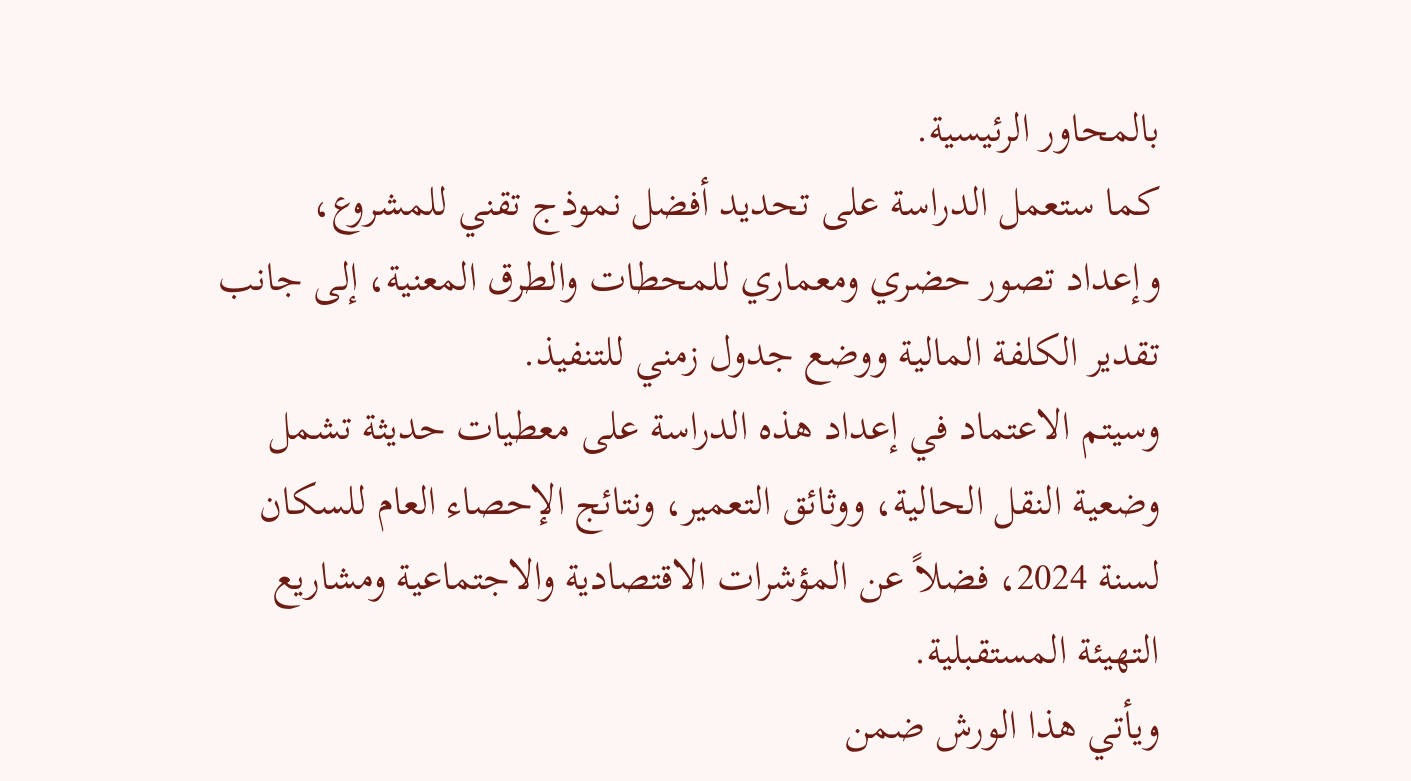بالمحاور الرئيسية.
كما ستعمل الدراسة على تحديد أفضل نموذج تقني للمشروع، وإعداد تصور حضري ومعماري للمحطات والطرق المعنية، إلى جانب تقدير الكلفة المالية ووضع جدول زمني للتنفيذ.
وسيتم الاعتماد في إعداد هذه الدراسة على معطيات حديثة تشمل وضعية النقل الحالية، ووثائق التعمير، ونتائج الإحصاء العام للسكان لسنة 2024، فضلاً عن المؤشرات الاقتصادية والاجتماعية ومشاريع التهيئة المستقبلية.
ويأتي هذا الورش ضمن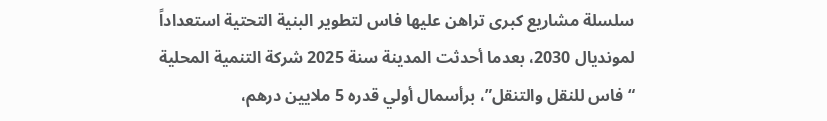سلسلة مشاريع كبرى تراهن عليها فاس لتطوير البنية التحتية استعداداً لمونديال 2030، بعدما أحدثت المدينة سنة 2025 شركة التنمية المحلية “فاس للنقل والتنقل”، برأسمال أولي قدره 5 ملايين درهم،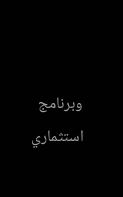وبرنامج استثماري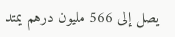يصل إلى 566 مليون درهم يمتد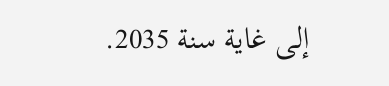إلى غاية سنة 2035.